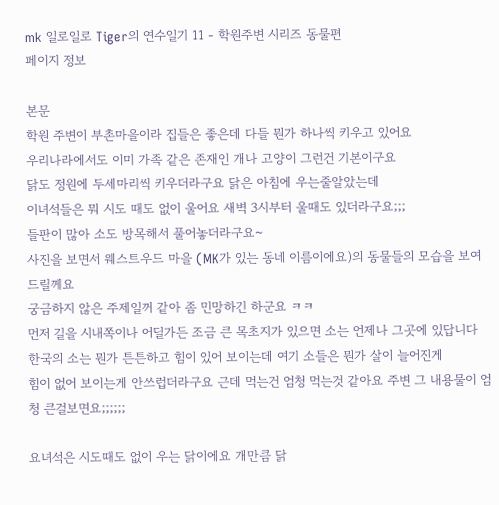mk 일로일로 Tiger의 연수일기 11 - 학원주변 시리즈 동물편
페이지 정보

본문
학원 주변이 부촌마을이라 집들은 좋은데 다들 뭔가 하나씩 키우고 있어요
우리나라에서도 이미 가족 같은 존재인 개나 고양이 그런건 기본이구요
닭도 정원에 두세마리씩 키우더라구요 닭은 아침에 우는줄알았는데
이녀석들은 뭐 시도 때도 없이 울어요 새벽 3시부터 울때도 있더라구요;;;
들판이 많아 소도 방목해서 풀어놓더라구요~
사진을 보면서 웨스트우드 마을 (MK가 있는 동네 이름이에요)의 동물들의 모습을 보여드릴께요
궁금하지 않은 주제일꺼 같아 좀 민망하긴 하군요 ㅋㅋ
먼저 길을 시내쪽이나 어딜가든 조금 큰 목초지가 있으면 소는 언제나 그곳에 있답니다
한국의 소는 뭔가 튼튼하고 힘이 있어 보이는데 여기 소들은 뭔가 살이 늘어진게
힘이 없어 보이는게 안쓰럽더라구요 근데 먹는건 엄청 먹는것 같아요 주변 그 내용물이 엄청 큰걸보면요;;;;;;

요녀석은 시도때도 없이 우는 닭이에요 개만큼 닭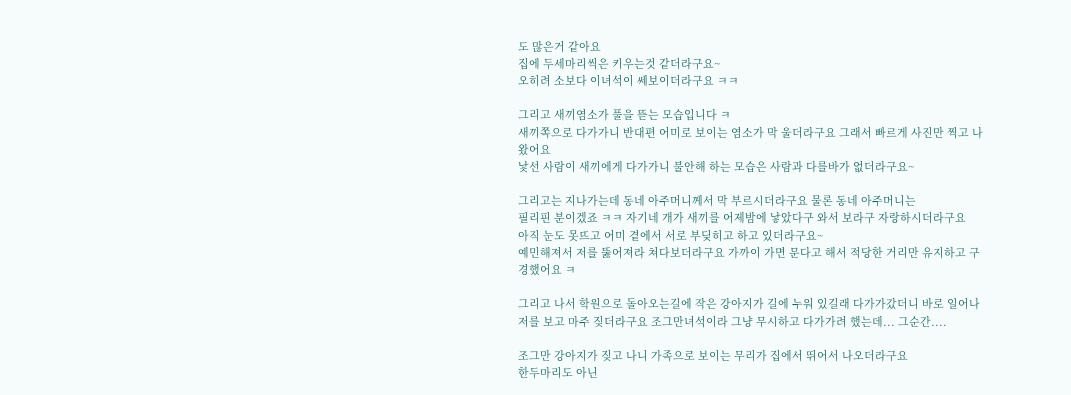도 많은거 같아요
집에 두세마리씩은 키우는것 같더라구요~
오히려 소보다 이녀석이 쎄보이더라구요 ㅋㅋ

그리고 새끼염소가 풀을 뜯는 모습입니다 ㅋ
새끼쪽으로 다가가니 반대편 어미로 보이는 염소가 막 울더라구요 그래서 빠르게 사진만 찍고 나왔어요
낯선 사람이 새끼에게 다가가니 불안해 하는 모습은 사람과 다를바가 없더라구요~

그리고는 지나가는데 동네 아주머니께서 막 부르시더라구요 물론 동네 아주머니는
필리핀 분이겠죠 ㅋㅋ 자기네 개가 새끼를 어제밤에 낳았다구 와서 보라구 자랑하시더라구요
아직 눈도 못뜨고 어미 곁에서 서로 부딪히고 하고 있더라구요~
예민해져서 저를 뚫어져라 쳐다보더라구요 가까이 가면 문다고 해서 적당한 거리만 유지하고 구경했어요 ㅋ

그리고 나서 학원으로 돌아오는길에 작은 강아지가 길에 누워 있길래 다가가갔더니 바로 일어나
저를 보고 마주 짖더라구요 조그만녀석이라 그냥 무시하고 다가가려 했는데... 그순간....

조그만 강아지가 짖고 나니 가족으로 보이는 무리가 집에서 뛰어서 나오더라구요
한두마리도 아닌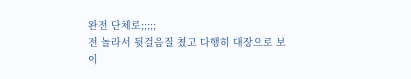완전 단체로;;;;;
전 놀라서 뒷걸음질 쳤고 다행히 대장으로 보이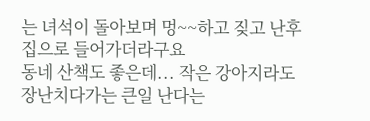는 녀석이 돌아보며 멍~~하고 짖고 난후 집으로 들어가더라구요
동네 산책도 좋은데... 작은 강아지라도 장난치다가는 큰일 난다는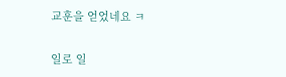교훈을 얻었네요 ㅋ

일로 일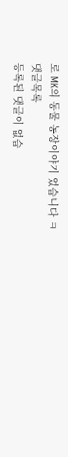로 MK의 동물 농장이야기 었습니다 ㅋ
댓글목록
등록된 댓글이 없습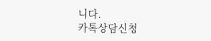니다.
카톡상담신청